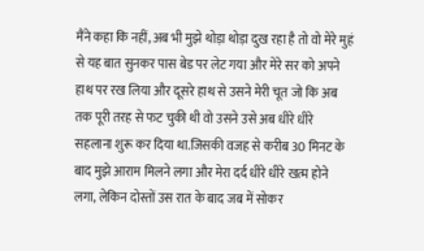मैंने कहा कि नहीं, अब भी मुझे थोड़ा थोड़ा दुख रहा है तो वो मेरे मुहं से यह बात सुनकर पास बेड पर लेट गया और मेरे सर को अपने हाथ पर रख लिया और दूसरे हाथ से उसने मेरी चूत जो कि अब तक पूरी तरह से फट चुकी थी वो उसने उसे अब धीरे धीरे सहलाना शुरू कर दिया था.जिसकी वजह से करीब 30 मिनट के बाद मुझे आराम मिलने लगा और मेरा दर्द धीरे धीरे खत्म होने लगा, लेकिन दोस्तों उस रात के बाद जब में सोकर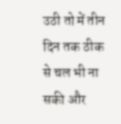उठी तो में तीन दिन तक ठीक से चल भी ना सकी और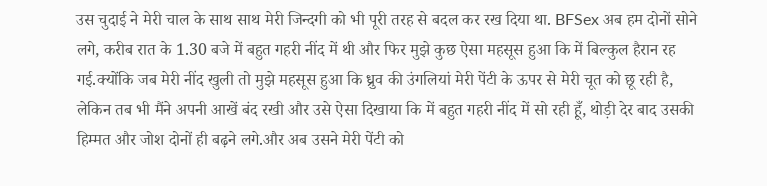उस चुदाई ने मेरी चाल के साथ साथ मेरी जिन्दगी को भी पूरी तरह से बदल कर रख दिया था. BFSex अब हम दोनों सोने लगे, करीब रात के 1.30 बजे में बहुत गहरी नींद में थी और फिर मुझे कुछ ऐसा महसूस हुआ कि में बिल्कुल हैरान रह गई.क्योंकि जब मेरी नींद खुली तो मुझे महसूस हुआ कि ध्रुव की उंगलियां मेरी पेंटी के ऊपर से मेरी चूत को छू रही है, लेकिन तब भी मैंने अपनी आखें बंद रखी और उसे ऐसा दिखाया कि में बहुत गहरी नींद में सो रही हूँ, थोड़ी देर बाद उसकी हिम्मत और जोश दोनों ही बढ़ने लगे.और अब उसने मेरी पेंटी को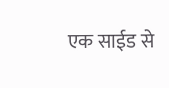एक साईड से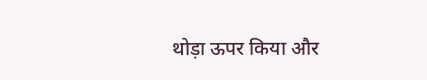थोड़ा ऊपर किया और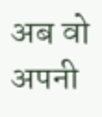अब वो अपनी